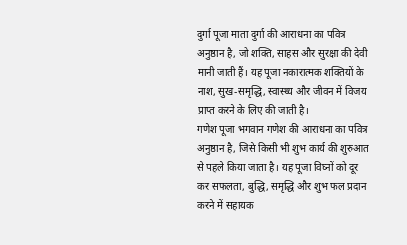दुर्गा पूजा माता दुर्गा की आराधना का पवित्र अनुष्ठान है, जो शक्ति, साहस और सुरक्षा की देवी मानी जाती हैं। यह पूजा नकारात्मक शक्तियों के नाश, सुख-समृद्धि, स्वास्थ्य और जीवन में विजय प्राप्त करने के लिए की जाती है।
गणेश पूजा भगवान गणेश की आराधना का पवित्र अनुष्ठान है, जिसे किसी भी शुभ कार्य की शुरुआत से पहले किया जाता है। यह पूजा विघ्नों को दूर कर सफलता, बुद्धि, समृद्धि और शुभ फल प्रदान करने में सहायक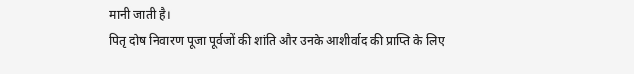मानी जाती है।
पितृ दोष निवारण पूजा पूर्वजों की शांति और उनके आशीर्वाद की प्राप्ति के लिए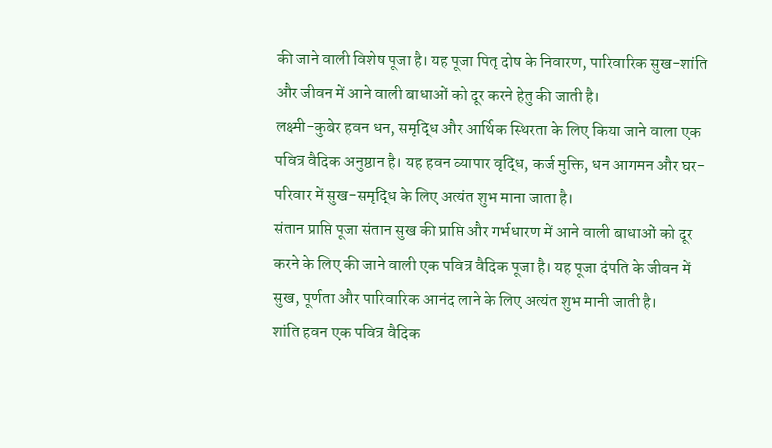की जाने वाली विशेष पूजा है। यह पूजा पितृ दोष के निवारण, पारिवारिक सुख-शांति और जीवन में आने वाली बाधाओं को दूर करने हेतु की जाती है।
लक्ष्मी-कुबेर हवन धन, समृद्धि और आर्थिक स्थिरता के लिए किया जाने वाला एक पवित्र वैदिक अनुष्ठान है। यह हवन व्यापार वृद्धि, कर्ज मुक्ति, धन आगमन और घर-परिवार में सुख-समृद्धि के लिए अत्यंत शुभ माना जाता है।
संतान प्राप्ति पूजा संतान सुख की प्राप्ति और गर्भधारण में आने वाली बाधाओं को दूर करने के लिए की जाने वाली एक पवित्र वैदिक पूजा है। यह पूजा दंपति के जीवन में सुख, पूर्णता और पारिवारिक आनंद लाने के लिए अत्यंत शुभ मानी जाती है।
शांति हवन एक पवित्र वैदिक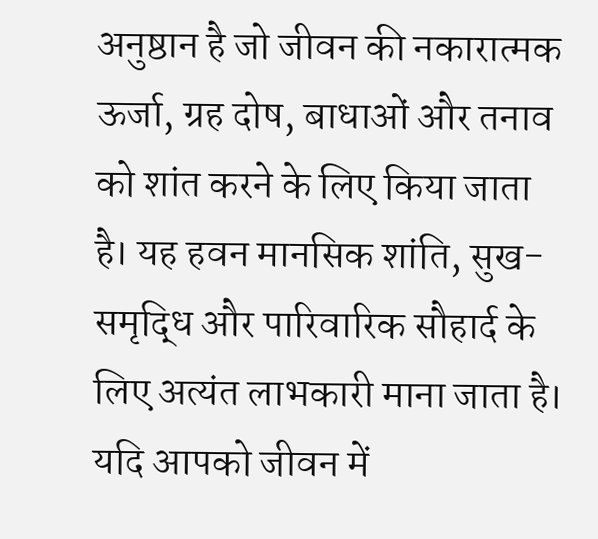अनुष्ठान है जो जीवन की नकारात्मक ऊर्जा, ग्रह दोष, बाधाओं और तनाव को शांत करने के लिए किया जाता है। यह हवन मानसिक शांति, सुख-समृद्धि और पारिवारिक सौहार्द के लिए अत्यंत लाभकारी माना जाता है।
यदि आपको जीवन में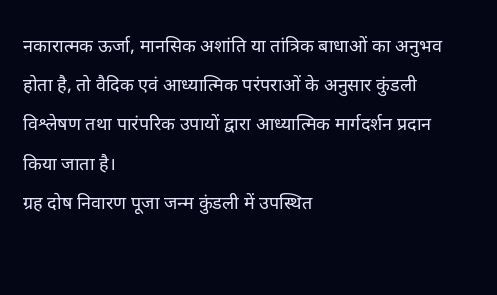नकारात्मक ऊर्जा, मानसिक अशांति या तांत्रिक बाधाओं का अनुभव होता है, तो वैदिक एवं आध्यात्मिक परंपराओं के अनुसार कुंडली विश्लेषण तथा पारंपरिक उपायों द्वारा आध्यात्मिक मार्गदर्शन प्रदान किया जाता है।
ग्रह दोष निवारण पूजा जन्म कुंडली में उपस्थित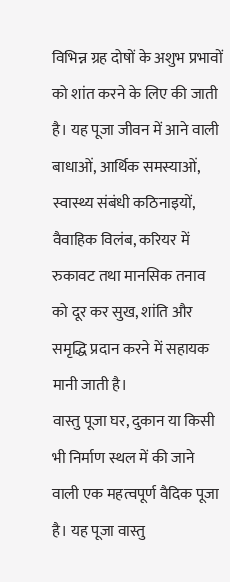विभिन्न ग्रह दोषों के अशुभ प्रभावों को शांत करने के लिए की जाती है। यह पूजा जीवन में आने वाली बाधाओं, आर्थिक समस्याओं, स्वास्थ्य संबंधी कठिनाइयों, वैवाहिक विलंब, करियर में रुकावट तथा मानसिक तनाव को दूर कर सुख, शांति और समृद्धि प्रदान करने में सहायक मानी जाती है।
वास्तु पूजा घर, दुकान या किसी भी निर्माण स्थल में की जाने वाली एक महत्वपूर्ण वैदिक पूजा है। यह पूजा वास्तु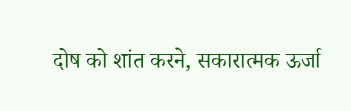दोष को शांत करने, सकारात्मक ऊर्जा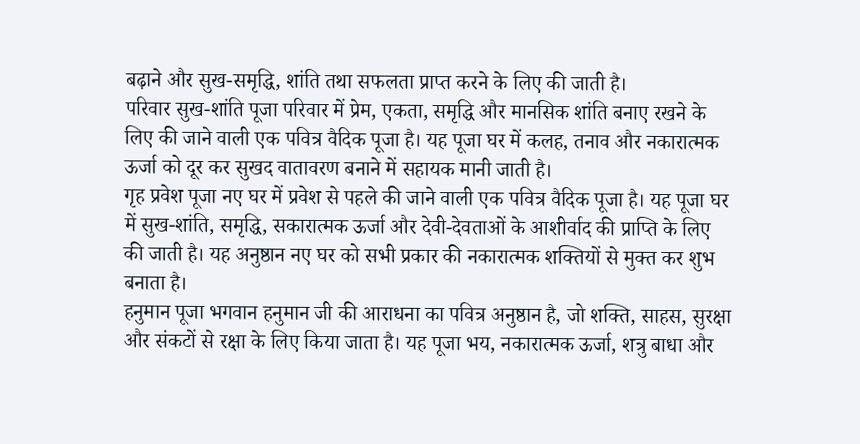बढ़ाने और सुख-समृद्धि, शांति तथा सफलता प्राप्त करने के लिए की जाती है।
परिवार सुख-शांति पूजा परिवार में प्रेम, एकता, समृद्धि और मानसिक शांति बनाए रखने के लिए की जाने वाली एक पवित्र वैदिक पूजा है। यह पूजा घर में कलह, तनाव और नकारात्मक ऊर्जा को दूर कर सुखद वातावरण बनाने में सहायक मानी जाती है।
गृह प्रवेश पूजा नए घर में प्रवेश से पहले की जाने वाली एक पवित्र वैदिक पूजा है। यह पूजा घर में सुख-शांति, समृद्धि, सकारात्मक ऊर्जा और देवी-देवताओं के आशीर्वाद की प्राप्ति के लिए की जाती है। यह अनुष्ठान नए घर को सभी प्रकार की नकारात्मक शक्तियों से मुक्त कर शुभ बनाता है।
हनुमान पूजा भगवान हनुमान जी की आराधना का पवित्र अनुष्ठान है, जो शक्ति, साहस, सुरक्षा और संकटों से रक्षा के लिए किया जाता है। यह पूजा भय, नकारात्मक ऊर्जा, शत्रु बाधा और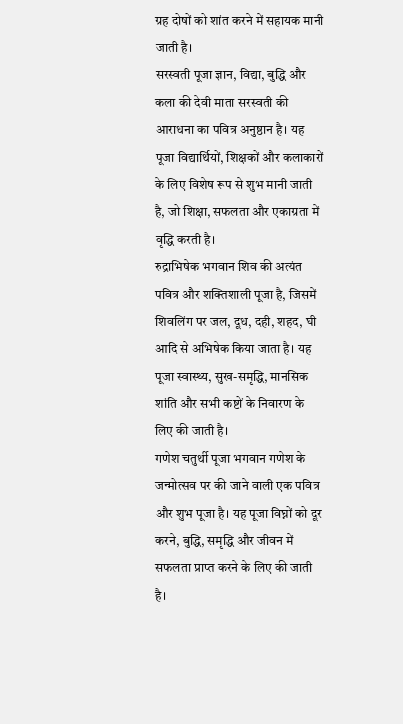ग्रह दोषों को शांत करने में सहायक मानी जाती है।
सरस्वती पूजा ज्ञान, विद्या, बुद्धि और कला की देवी माता सरस्वती की आराधना का पवित्र अनुष्ठान है। यह पूजा विद्यार्थियों, शिक्षकों और कलाकारों के लिए विशेष रूप से शुभ मानी जाती है, जो शिक्षा, सफलता और एकाग्रता में वृद्धि करती है।
रुद्राभिषेक भगवान शिव की अत्यंत पवित्र और शक्तिशाली पूजा है, जिसमें शिवलिंग पर जल, दूध, दही, शहद, घी आदि से अभिषेक किया जाता है। यह पूजा स्वास्थ्य, सुख-समृद्धि, मानसिक शांति और सभी कष्टों के निवारण के लिए की जाती है।
गणेश चतुर्थी पूजा भगवान गणेश के जन्मोत्सव पर की जाने वाली एक पवित्र और शुभ पूजा है। यह पूजा विघ्नों को दूर करने, बुद्धि, समृद्धि और जीवन में सफलता प्राप्त करने के लिए की जाती है।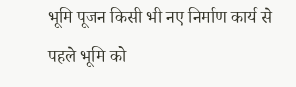भूमि पूजन किसी भी नए निर्माण कार्य से पहले भूमि को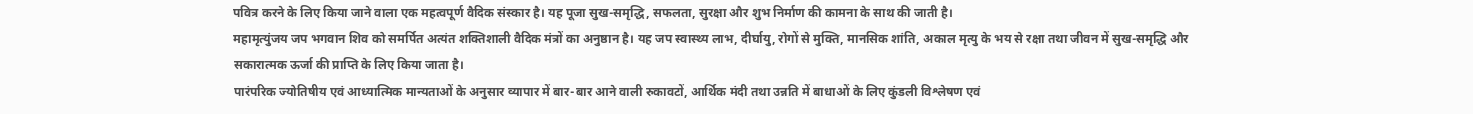पवित्र करने के लिए किया जाने वाला एक महत्वपूर्ण वैदिक संस्कार है। यह पूजा सुख-समृद्धि, सफलता, सुरक्षा और शुभ निर्माण की कामना के साथ की जाती है।
महामृत्युंजय जप भगवान शिव को समर्पित अत्यंत शक्तिशाली वैदिक मंत्रों का अनुष्ठान है। यह जप स्वास्थ्य लाभ, दीर्घायु, रोगों से मुक्ति, मानसिक शांति, अकाल मृत्यु के भय से रक्षा तथा जीवन में सुख-समृद्धि और सकारात्मक ऊर्जा की प्राप्ति के लिए किया जाता है।
पारंपरिक ज्योतिषीय एवं आध्यात्मिक मान्यताओं के अनुसार व्यापार में बार-बार आने वाली रुकावटों, आर्थिक मंदी तथा उन्नति में बाधाओं के लिए कुंडली विश्लेषण एवं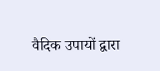वैदिक उपायों द्वारा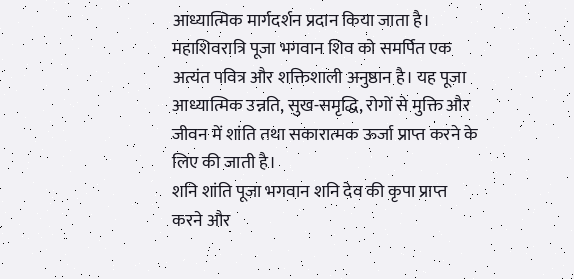आध्यात्मिक मार्गदर्शन प्रदान किया जाता है।
महाशिवरात्रि पूजा भगवान शिव को समर्पित एक अत्यंत पवित्र और शक्तिशाली अनुष्ठान है। यह पूजा आध्यात्मिक उन्नति, सुख-समृद्धि, रोगों से मुक्ति और जीवन में शांति तथा सकारात्मक ऊर्जा प्राप्त करने के लिए की जाती है।
शनि शांति पूजा भगवान शनि देव की कृपा प्राप्त करने और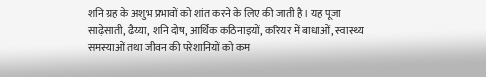शनि ग्रह के अशुभ प्रभावों को शांत करने के लिए की जाती है। यह पूजा साढ़ेसाती, ढैय्या, शनि दोष, आर्थिक कठिनाइयों, करियर में बाधाओं, स्वास्थ्य समस्याओं तथा जीवन की परेशानियों को कम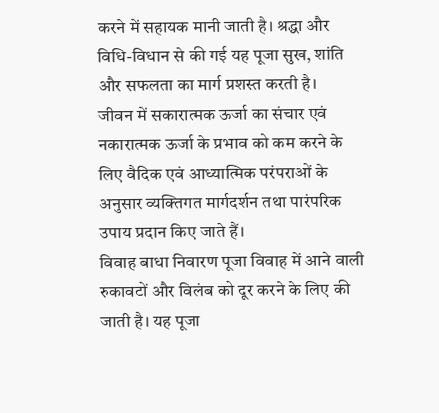करने में सहायक मानी जाती है। श्रद्धा और विधि-विधान से की गई यह पूजा सुख, शांति और सफलता का मार्ग प्रशस्त करती है।
जीवन में सकारात्मक ऊर्जा का संचार एवं नकारात्मक ऊर्जा के प्रभाव को कम करने के लिए वैदिक एवं आध्यात्मिक परंपराओं के अनुसार व्यक्तिगत मार्गदर्शन तथा पारंपरिक उपाय प्रदान किए जाते हैं।
विवाह बाधा निवारण पूजा विवाह में आने वाली रुकावटों और विलंब को दूर करने के लिए की जाती है। यह पूजा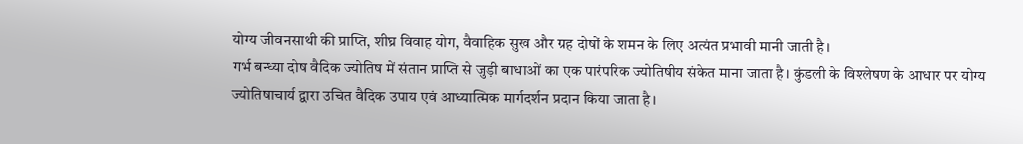योग्य जीवनसाथी की प्राप्ति, शीघ्र विवाह योग, वैवाहिक सुख और ग्रह दोषों के शमन के लिए अत्यंत प्रभावी मानी जाती है।
गर्भ बन्ध्या दोष वैदिक ज्योतिष में संतान प्राप्ति से जुड़ी बाधाओं का एक पारंपरिक ज्योतिषीय संकेत माना जाता है। कुंडली के विश्लेषण के आधार पर योग्य ज्योतिषाचार्य द्वारा उचित वैदिक उपाय एवं आध्यात्मिक मार्गदर्शन प्रदान किया जाता है।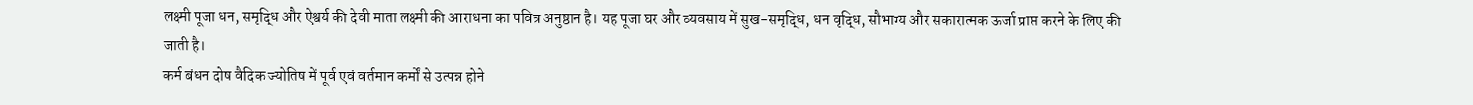लक्ष्मी पूजा धन, समृद्धि और ऐश्वर्य की देवी माता लक्ष्मी की आराधना का पवित्र अनुष्ठान है। यह पूजा घर और व्यवसाय में सुख-समृद्धि, धन वृद्धि, सौभाग्य और सकारात्मक ऊर्जा प्राप्त करने के लिए की जाती है।
कर्म बंधन दोष वैदिक ज्योतिष में पूर्व एवं वर्तमान कर्मों से उत्पन्न होने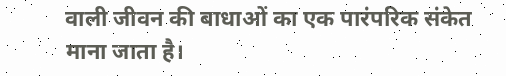वाली जीवन की बाधाओं का एक पारंपरिक संकेत माना जाता है।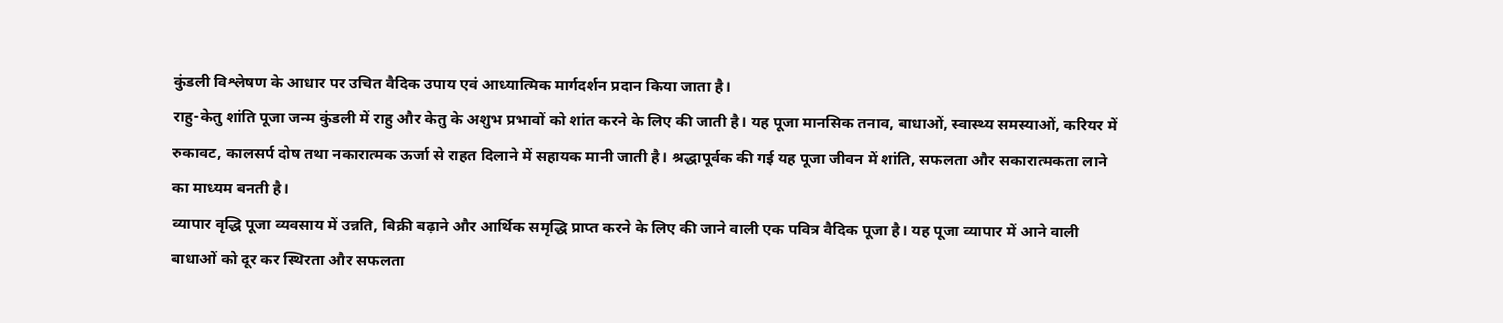कुंडली विश्लेषण के आधार पर उचित वैदिक उपाय एवं आध्यात्मिक मार्गदर्शन प्रदान किया जाता है।
राहु-केतु शांति पूजा जन्म कुंडली में राहु और केतु के अशुभ प्रभावों को शांत करने के लिए की जाती है। यह पूजा मानसिक तनाव, बाधाओं, स्वास्थ्य समस्याओं, करियर में रुकावट, कालसर्प दोष तथा नकारात्मक ऊर्जा से राहत दिलाने में सहायक मानी जाती है। श्रद्धापूर्वक की गई यह पूजा जीवन में शांति, सफलता और सकारात्मकता लाने का माध्यम बनती है।
व्यापार वृद्धि पूजा व्यवसाय में उन्नति, बिक्री बढ़ाने और आर्थिक समृद्धि प्राप्त करने के लिए की जाने वाली एक पवित्र वैदिक पूजा है। यह पूजा व्यापार में आने वाली बाधाओं को दूर कर स्थिरता और सफलता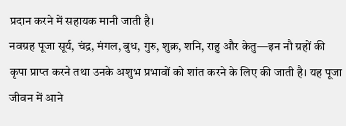प्रदान करने में सहायक मानी जाती है।
नवग्रह पूजा सूर्य, चंद्र, मंगल, बुध, गुरु, शुक्र, शनि, राहु और केतु—इन नौ ग्रहों की कृपा प्राप्त करने तथा उनके अशुभ प्रभावों को शांत करने के लिए की जाती है। यह पूजा जीवन में आने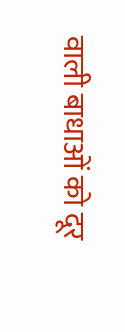वाली बाधाओं को दूर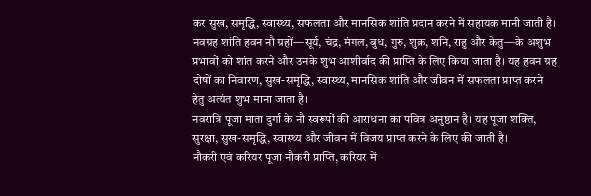कर सुख, समृद्धि, स्वास्थ्य, सफलता और मानसिक शांति प्रदान करने में सहायक मानी जाती है।
नवग्रह शांति हवन नौ ग्रहों—सूर्य, चंद्र, मंगल, बुध, गुरु, शुक्र, शनि, राहु और केतु—के अशुभ प्रभावों को शांत करने और उनके शुभ आशीर्वाद की प्राप्ति के लिए किया जाता है। यह हवन ग्रह दोषों का निवारण, सुख-समृद्धि, स्वास्थ्य, मानसिक शांति और जीवन में सफलता प्राप्त करने हेतु अत्यंत शुभ माना जाता है।
नवरात्रि पूजा माता दुर्गा के नौ स्वरूपों की आराधना का पवित्र अनुष्ठान है। यह पूजा शक्ति, सुरक्षा, सुख-समृद्धि, स्वास्थ्य और जीवन में विजय प्राप्त करने के लिए की जाती है।
नौकरी एवं करियर पूजा नौकरी प्राप्ति, करियर में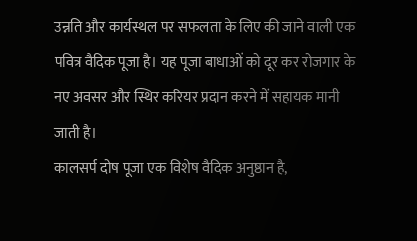उन्नति और कार्यस्थल पर सफलता के लिए की जाने वाली एक पवित्र वैदिक पूजा है। यह पूजा बाधाओं को दूर कर रोजगार के नए अवसर और स्थिर करियर प्रदान करने में सहायक मानी जाती है।
कालसर्प दोष पूजा एक विशेष वैदिक अनुष्ठान है,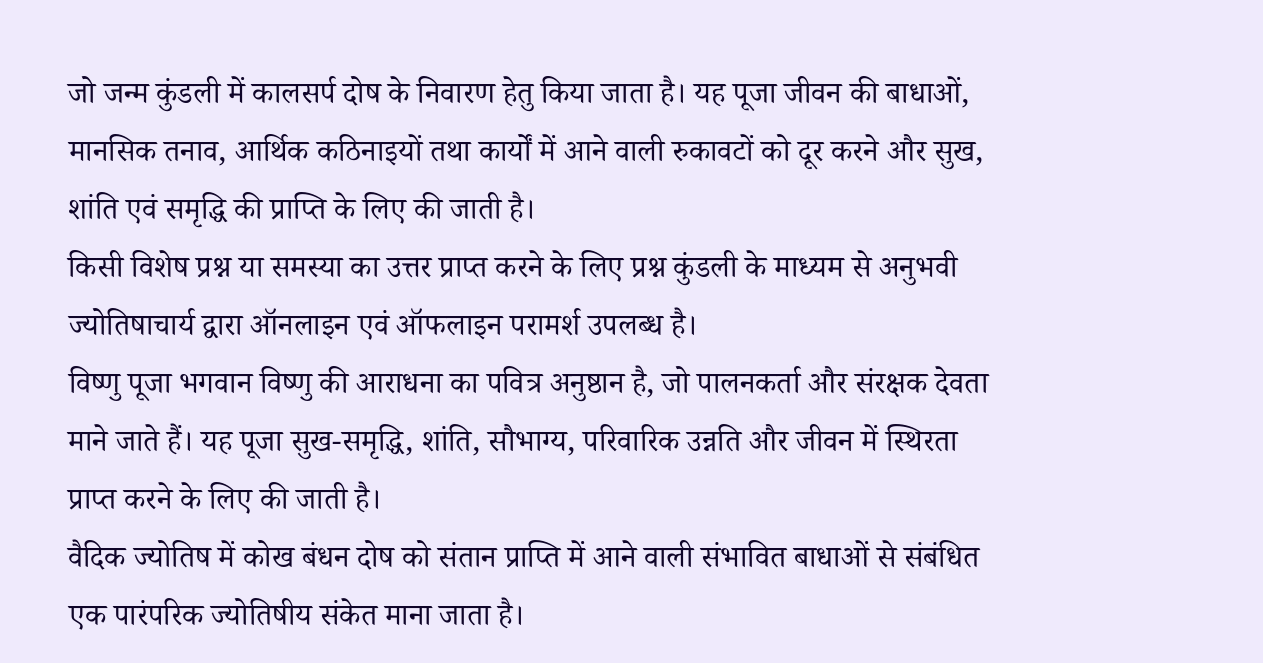जो जन्म कुंडली में कालसर्प दोष के निवारण हेतु किया जाता है। यह पूजा जीवन की बाधाओं, मानसिक तनाव, आर्थिक कठिनाइयों तथा कार्यों में आने वाली रुकावटों को दूर करने और सुख, शांति एवं समृद्धि की प्राप्ति के लिए की जाती है।
किसी विशेष प्रश्न या समस्या का उत्तर प्राप्त करने के लिए प्रश्न कुंडली के माध्यम से अनुभवी ज्योतिषाचार्य द्वारा ऑनलाइन एवं ऑफलाइन परामर्श उपलब्ध है।
विष्णु पूजा भगवान विष्णु की आराधना का पवित्र अनुष्ठान है, जो पालनकर्ता और संरक्षक देवता माने जाते हैं। यह पूजा सुख-समृद्धि, शांति, सौभाग्य, परिवारिक उन्नति और जीवन में स्थिरता प्राप्त करने के लिए की जाती है।
वैदिक ज्योतिष में कोख बंधन दोष को संतान प्राप्ति में आने वाली संभावित बाधाओं से संबंधित एक पारंपरिक ज्योतिषीय संकेत माना जाता है।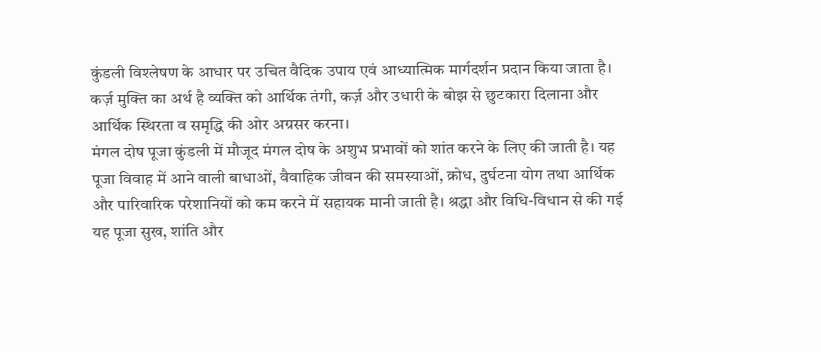कुंडली विश्लेषण के आधार पर उचित वैदिक उपाय एवं आध्यात्मिक मार्गदर्शन प्रदान किया जाता है।
कर्ज़ मुक्ति का अर्थ है व्यक्ति को आर्थिक तंगी, कर्ज़ और उधारी के बोझ से छुटकारा दिलाना और आर्थिक स्थिरता व समृद्धि की ओर अग्रसर करना।
मंगल दोष पूजा कुंडली में मौजूद मंगल दोष के अशुभ प्रभावों को शांत करने के लिए की जाती है। यह पूजा विवाह में आने वाली बाधाओं, वैवाहिक जीवन की समस्याओं, क्रोध, दुर्घटना योग तथा आर्थिक और पारिवारिक परेशानियों को कम करने में सहायक मानी जाती है। श्रद्धा और विधि-विधान से की गई यह पूजा सुख, शांति और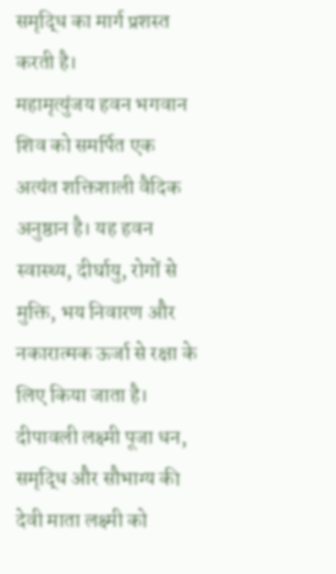समृद्धि का मार्ग प्रशस्त करती है।
महामृत्युंजय हवन भगवान शिव को समर्पित एक अत्यंत शक्तिशाली वैदिक अनुष्ठान है। यह हवन स्वास्थ्य, दीर्घायु, रोगों से मुक्ति, भय निवारण और नकारात्मक ऊर्जा से रक्षा के लिए किया जाता है।
दीपावली लक्ष्मी पूजा धन, समृद्धि और सौभाग्य की देवी माता लक्ष्मी को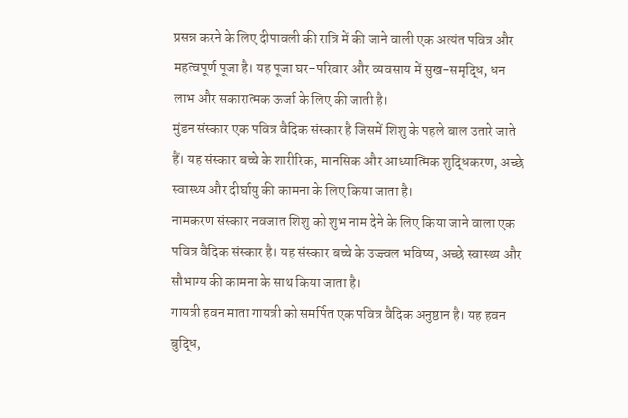प्रसन्न करने के लिए दीपावली की रात्रि में की जाने वाली एक अत्यंत पवित्र और महत्वपूर्ण पूजा है। यह पूजा घर-परिवार और व्यवसाय में सुख-समृद्धि, धन लाभ और सकारात्मक ऊर्जा के लिए की जाती है।
मुंडन संस्कार एक पवित्र वैदिक संस्कार है जिसमें शिशु के पहले बाल उतारे जाते हैं। यह संस्कार बच्चे के शारीरिक, मानसिक और आध्यात्मिक शुद्धिकरण, अच्छे स्वास्थ्य और दीर्घायु की कामना के लिए किया जाता है।
नामकरण संस्कार नवजात शिशु को शुभ नाम देने के लिए किया जाने वाला एक पवित्र वैदिक संस्कार है। यह संस्कार बच्चे के उज्ज्वल भविष्य, अच्छे स्वास्थ्य और सौभाग्य की कामना के साथ किया जाता है।
गायत्री हवन माता गायत्री को समर्पित एक पवित्र वैदिक अनुष्ठान है। यह हवन बुद्धि,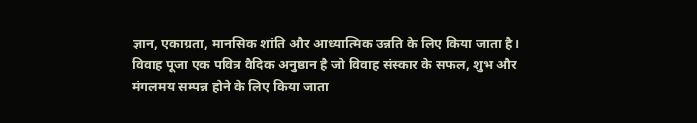ज्ञान, एकाग्रता, मानसिक शांति और आध्यात्मिक उन्नति के लिए किया जाता है।
विवाह पूजा एक पवित्र वैदिक अनुष्ठान है जो विवाह संस्कार के सफल, शुभ और मंगलमय सम्पन्न होने के लिए किया जाता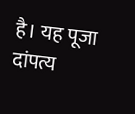है। यह पूजा दांपत्य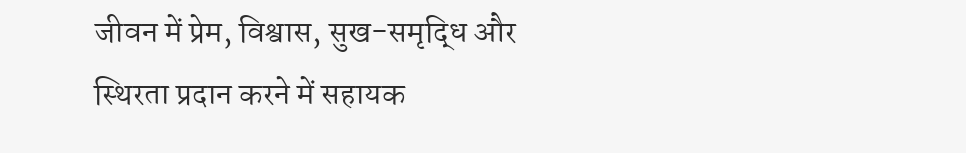जीवन में प्रेम, विश्वास, सुख-समृद्धि और स्थिरता प्रदान करने में सहायक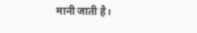मानी जाती है।